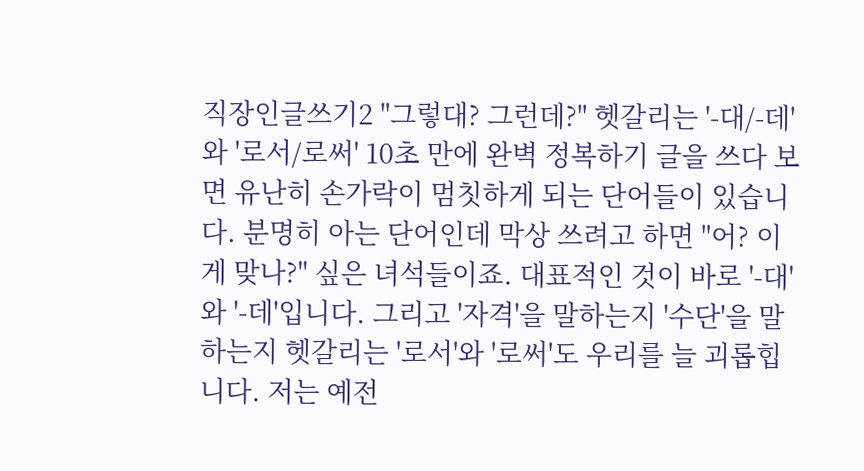직장인글쓰기2 "그렇대? 그런데?" 헷갈리는 '-대/-데'와 '로서/로써' 10초 만에 완벽 정복하기 글을 쓰다 보면 유난히 손가락이 멈칫하게 되는 단어들이 있습니다. 분명히 아는 단어인데 막상 쓰려고 하면 "어? 이게 맞나?" 싶은 녀석들이죠. 대표적인 것이 바로 '-대'와 '-데'입니다. 그리고 '자격'을 말하는지 '수단'을 말하는지 헷갈리는 '로서'와 '로써'도 우리를 늘 괴롭힙니다. 저는 예전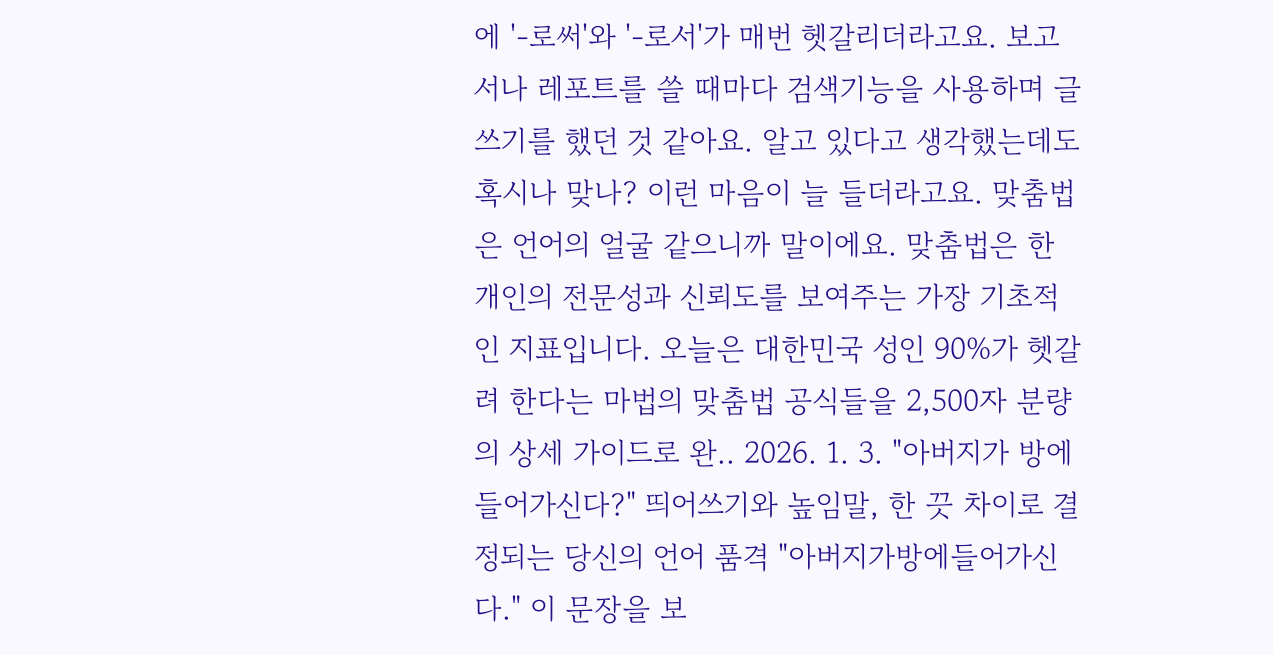에 '-로써'와 '-로서'가 매번 헷갈리더라고요. 보고서나 레포트를 쓸 때마다 검색기능을 사용하며 글쓰기를 했던 것 같아요. 알고 있다고 생각했는데도 혹시나 맞나? 이런 마음이 늘 들더라고요. 맞춤법은 언어의 얼굴 같으니까 말이에요. 맞춤법은 한 개인의 전문성과 신뢰도를 보여주는 가장 기초적인 지표입니다. 오늘은 대한민국 성인 90%가 헷갈려 한다는 마법의 맞춤법 공식들을 2,500자 분량의 상세 가이드로 완.. 2026. 1. 3. "아버지가 방에 들어가신다?" 띄어쓰기와 높임말, 한 끗 차이로 결정되는 당신의 언어 품격 "아버지가방에들어가신다." 이 문장을 보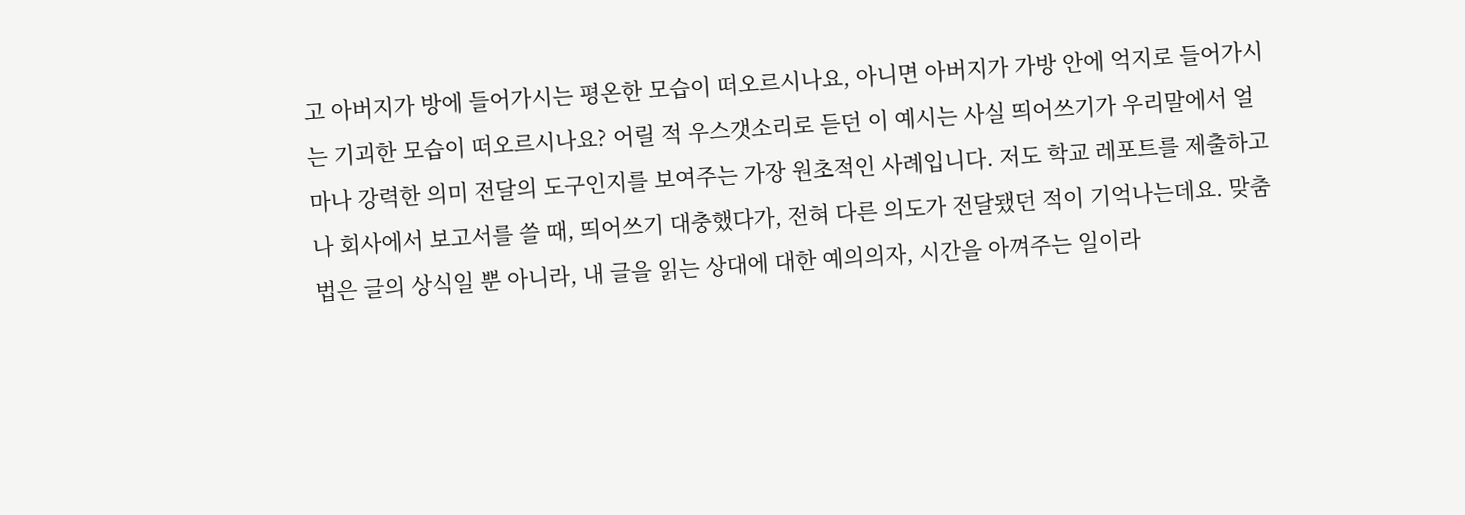고 아버지가 방에 들어가시는 평온한 모습이 떠오르시나요, 아니면 아버지가 가방 안에 억지로 들어가시는 기괴한 모습이 떠오르시나요? 어릴 적 우스갯소리로 듣던 이 예시는 사실 띄어쓰기가 우리말에서 얼마나 강력한 의미 전달의 도구인지를 보여주는 가장 원초적인 사례입니다. 저도 학교 레포트를 제출하고나 회사에서 보고서를 쓸 때, 띄어쓰기 대충했다가, 전혀 다른 의도가 전달됐던 적이 기억나는데요. 맞춤법은 글의 상식일 뿐 아니라, 내 글을 읽는 상대에 대한 예의의자, 시간을 아껴주는 일이라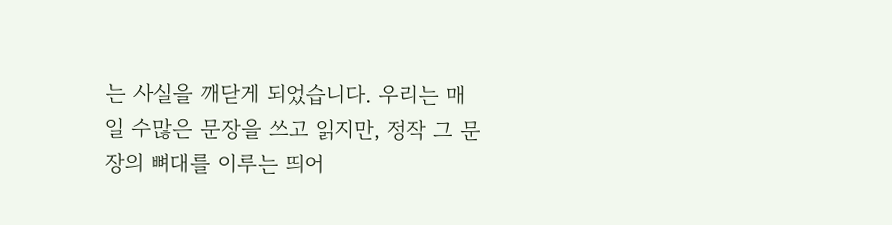는 사실을 깨닫게 되었습니다. 우리는 매일 수많은 문장을 쓰고 읽지만, 정작 그 문장의 뼈대를 이루는 띄어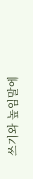쓰기와 높임말에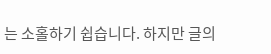는 소홀하기 쉽습니다. 하지만 글의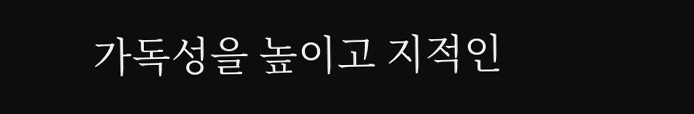가독성을 높이고 지적인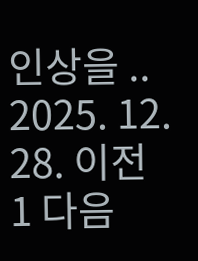인상을 .. 2025. 12. 28. 이전 1 다음